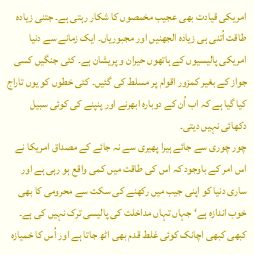امریکی قیادت بھی عجیب مخمصوں کا شکار رہتی ہے۔ جتنی زیادہ طاقت اُتنی ہی زیادہ الجھنیں اور مجبوریاں۔ ایک زمانے سے دنیا امریکی پالیسیوں کے ہاتھوں حیران و پریشان ہے۔ کئی جنگیں کسی جواز کے بغیر کمزور اقوام پر مسلط کی گئیں۔ کئی خطوں کو یوں تاراج کیا گیا ہے کہ اب اُن کے دوبارہ ابھرنے اور پنپنے کی کوئی سبیل دکھائی نہیں دیتی۔
چور چوری سے جائے ہیرا پھیری سے نہ جائے کے مصداق امریکا نے اس امر کے باوجود کہ اس کی طاقت میں کمی واقع ہو رہی ہے اور ساری دنیا کو اپنی جیب میں رکھنے کی سکت سے محرومی کا بھی خوب اندازہ ہے‘ جہاں تہاں مداخلت کی پالیسی ترک نہیں کی ہے۔ کبھی کبھی اچانک کوئی غلط قدم بھی اٹھ جاتا ہے اور اُس کا خمیازہ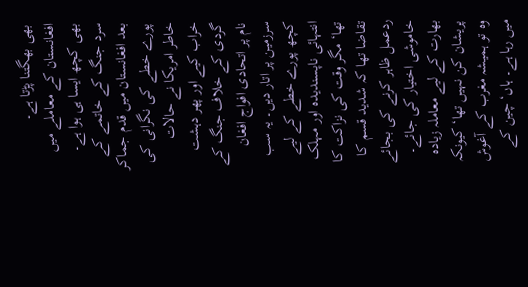بھی بھگتنا پڑتا ہے۔
افغانستان کے معاملے میں بھی کچھ ایسا ہی ہوا ہے۔ سرد جنگ کے خاتمے کے بعد افغانستان میں قدم جماکر پورے خطے کی نگرانی کی خاطر امریکا نے حالات خراب کیے اور پھر دہشت گردی کے خلاف جنگ کے نام پر اتحادی افواج افغان سرزمین پر اتار دیں۔ یہ سب کچھ پورے خطے کے لیے انتہائی ناپسندیدہ اور مہلک تھا‘ مگر وقت کی نزاکت کا تقاضا تھا کہ شدید قسم کا ردعمل ظاہر کرنے کی بجائے خاموشی اختیار کی جائے۔ بھارت کے لیے معاملہ زیادہ پریشان کن نہیں تھا‘ کیونکہ وہ تو ہمیشہ مغرب کے آغوش میں رہا ہے۔ ہاں‘ چین کے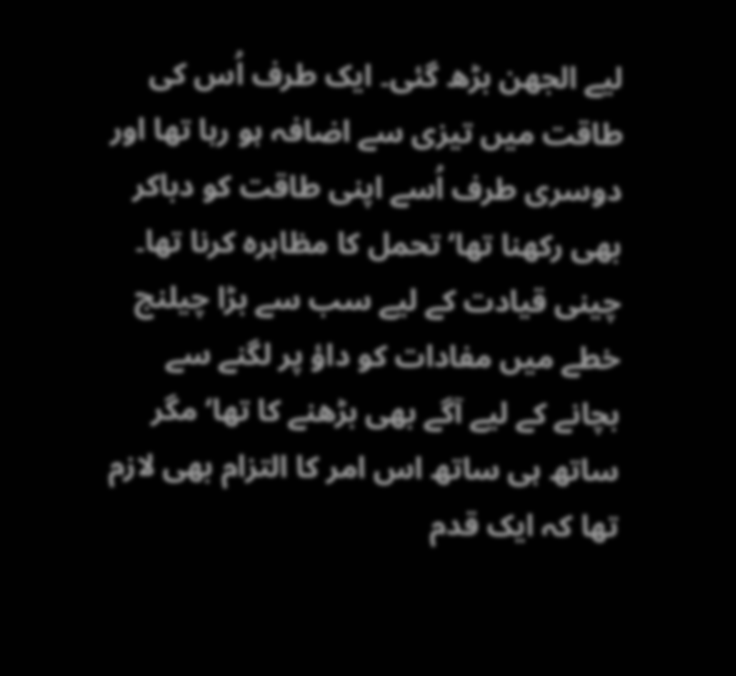لیے الجھن بڑھ گئی۔ ایک طرف اُس کی طاقت میں تیزی سے اضافہ ہو رہا تھا اور دوسری طرف اُسے اپنی طاقت کو دباکر بھی رکھنا تھا‘ تحمل کا مظاہرہ کرنا تھا۔ چینی قیادت کے لیے سب سے بڑا چیلنج خطے میں مفادات کو داؤ پر لگنے سے بچانے کے لیے آگے بھی بڑھنے کا تھا‘ مگر ساتھ ہی ساتھ اس امر کا التزام بھی لازم تھا کہ ایک قدم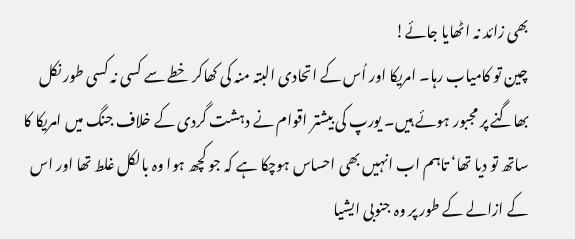بھی زائد نہ اٹھایا جائے!
چین تو کامیاب رہا۔ امریکا اور اُس کے اتحادی البتہ منہ کی کھاکر خطے سے کسی نہ کسی طور نکل بھاگنے پر مجبور ہوئے ہیں۔ یورپ کی بیشتر اقوام نے دہشت گردی کے خلاف جنگ میں امریکا کا ساتھ تو دیا تھا‘ تاہم اب انہیں بھی احساس ہوچکا ہے کہ جو کچھ ہوا وہ بالکل غلط تھا اور اس کے ازالے کے طور پر وہ جنوبی ایشیا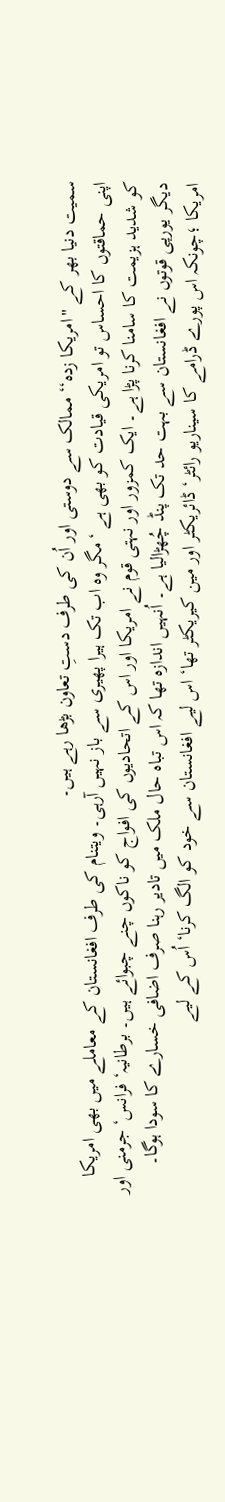سمیت دنیا بھر کے ''امریکا زدہ‘‘ ممالک سے دوستی اور اُن کی طرف دستِ تعاون بڑھا رہے ہیں۔
اپنی حماقتوں کا احساس تو امریکی قیادت کو بھی ہے ‘مگر وہ اب تک ہیرا پھیری سے باز نہیں آرہی۔ ویتنام کی طرف افغانستان کے معاملے میں بھی امریکا کو شدید ہزیمت کا سامنا کرنا پڑا ہے۔ ایک کمزور اور نہتی قوم نے امریکا اور اس کے اتحادیوں کی افواج کو ناکوں چنے چبوائے ہیں۔ برطانیہ‘ فرانس‘ جرمنی اور دیگر یورپی قوتوں نے افغانستان سے بہت حد تک پنڈ چُھڑالیا ہے۔ اُنہیں اندازہ تھا کہ اس تباہ حال ملک میں تادیر رہنا صرف اضافی خسارے کا سودا ہوگا۔
امریکا ؛چونکہ اس پورے ڈرامے کا سیناریو رائٹر‘ ڈائریکٹر اور مین کیریکٹر تھا‘ اس لیے افغانستان سے خود کو الگ کرنا‘ اُس کے لیے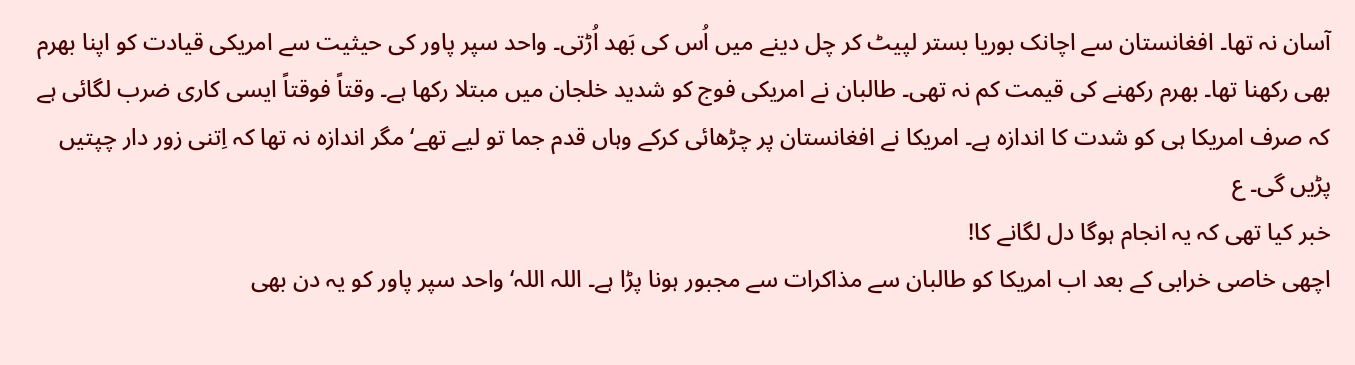آسان نہ تھا۔ افغانستان سے اچانک بوریا بستر لپیٹ کر چل دینے میں اُس کی بَھد اُڑتی۔ واحد سپر پاور کی حیثیت سے امریکی قیادت کو اپنا بھرم بھی رکھنا تھا۔ بھرم رکھنے کی قیمت کم نہ تھی۔ طالبان نے امریکی فوج کو شدید خلجان میں مبتلا رکھا ہے۔ وقتاً فوقتاً ایسی کاری ضرب لگائی ہے کہ صرف امریکا ہی کو شدت کا اندازہ ہے۔ امریکا نے افغانستان پر چڑھائی کرکے وہاں قدم جما تو لیے تھے‘ مگر اندازہ نہ تھا کہ اِتنی زور دار چپتیں پڑیں گی۔ ع
خبر کیا تھی کہ یہ انجام ہوگا دل لگانے کا!
اچھی خاصی خرابی کے بعد اب امریکا کو طالبان سے مذاکرات سے مجبور ہونا پڑا ہے۔ اللہ اللہ‘ واحد سپر پاور کو یہ دن بھی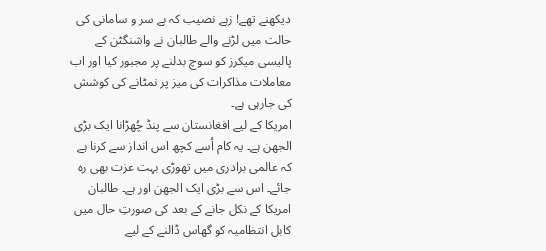دیکھنے تھے! زہے نصیب کہ بے سر و سامانی کی حالت میں لڑنے والے طالبان نے واشنگٹن کے پالیسی میکرز کو سوچ بدلنے پر مجبور کیا اور اب معاملات مذاکرات کی میز پر نمٹانے کی کوشش کی جارہی ہے۔
امریکا کے لیے افغانستان سے پنڈ چُھڑانا ایک بڑی الجھن ہے۔ یہ کام اُسے کچھ اس انداز سے کرنا ہے کہ عالمی برادری میں تھوڑی بہت عزت بھی رہ جائے۔ اس سے بڑی ایک الجھن اور ہے۔ طالبان امریکا کے نکل جانے کے بعد کی صورتِ حال میں کابل انتظامیہ کو گھاس ڈالنے کے لیے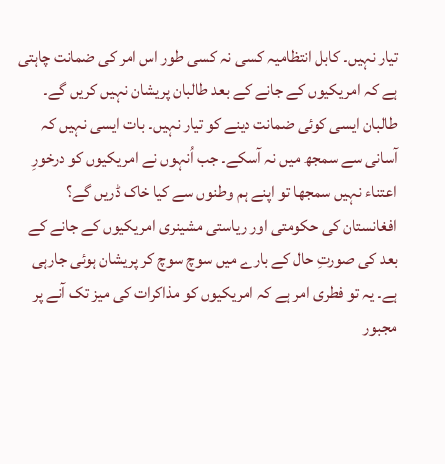تیار نہیں۔ کابل انتظامیہ کسی نہ کسی طور اس امر کی ضمانت چاہتی ہے کہ امریکیوں کے جانے کے بعد طالبان پریشان نہیں کریں گے۔ طالبان ایسی کوئی ضمانت دینے کو تیار نہیں۔ بات ایسی نہیں کہ آسانی سے سمجھ میں نہ آسکے۔ جب اُنہوں نے امریکیوں کو درخورِ اعتناء نہیں سمجھا تو اپنے ہم وطنوں سے کیا خاک ڈریں گے؟ افغانستان کی حکومتی اور ریاستی مشینری امریکیوں کے جانے کے بعد کی صورتِ حال کے بارے میں سوچ سوچ کر پریشان ہوئی جارہی ہے۔ یہ تو فطری امر ہے کہ امریکیوں کو مذاکرات کی میز تک آنے پر مجبور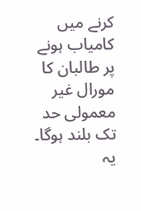کرنے میں کامیاب ہونے پر طالبان کا مورال غیر معمولی حد تک بلند ہوگا۔ یہ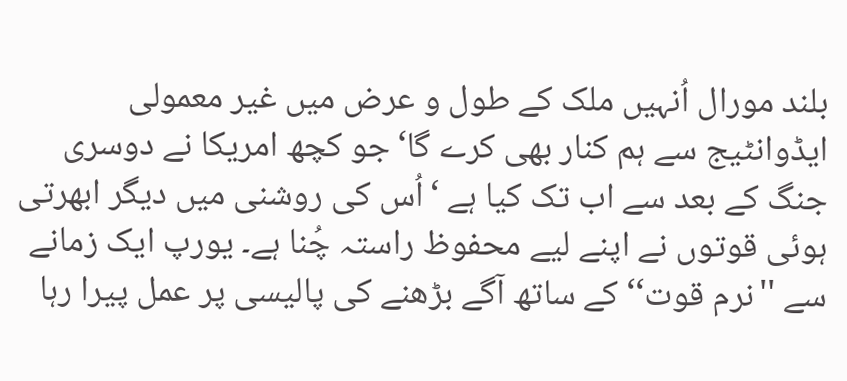بلند مورال اُنہیں ملک کے طول و عرض میں غیر معمولی ایڈوانٹیج سے ہم کنار بھی کرے گا‘جو کچھ امریکا نے دوسری جنگ کے بعد سے اب تک کیا ہے ‘اُس کی روشنی میں دیگر ابھرتی ہوئی قوتوں نے اپنے لیے محفوظ راستہ چُنا ہے۔ یورپ ایک زمانے سے ''نرم قوت‘‘ کے ساتھ آگے بڑھنے کی پالیسی پر عمل پیرا رہا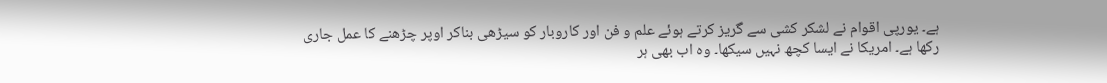ہے۔ یورپی اقوام نے لشکر کشی سے گریز کرتے ہوئے علم و فن اور کاروبار کو سیڑھی بناکر اوپر چڑھنے کا عمل جاری رکھا ہے۔ امریکا نے ایسا کچھ نہیں سیکھا۔ وہ اب بھی ہر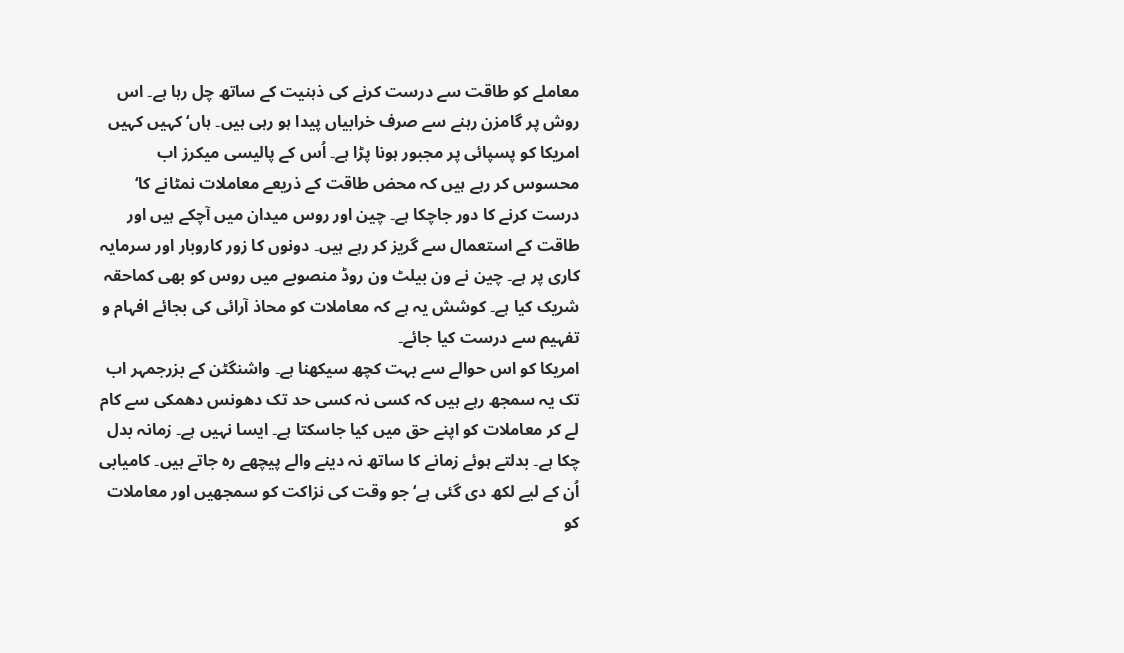معاملے کو طاقت سے درست کرنے کی ذہنیت کے ساتھ چل رہا ہے۔ اس روش پر گامزن رہنے سے صرف خرابیاں پیدا ہو رہی ہیں۔ ہاں‘ کہیں کہیں امریکا کو پسپائی پر مجبور ہونا پڑا ہے۔ اُس کے پالیسی میکرز اب محسوس کر رہے ہیں کہ محض طاقت کے ذریعے معاملات نمٹانے کا‘ درست کرنے کا دور جاچکا ہے۔ چین اور روس میدان میں آچکے ہیں اور طاقت کے استعمال سے گریز کر رہے ہیں۔ دونوں کا زور کاروبار اور سرمایہ کاری پر ہے۔ چین نے ون بیلٹ ون روڈ منصوبے میں روس کو بھی کماحقہ شریک کیا ہے۔ کوشش یہ ہے کہ معاملات کو محاذ آرائی کی بجائے افہام و تفہیم سے درست کیا جائے۔
امریکا کو اس حوالے سے بہت کچھ سیکھنا ہے۔ واشنگٹن کے بزرجمہر اب تک یہ سمجھ رہے ہیں کہ کسی نہ کسی حد تک دھونس دھمکی سے کام لے کر معاملات کو اپنے حق میں کیا جاسکتا ہے۔ ایسا نہیں ہے۔ زمانہ بدل چکا ہے۔ بدلتے ہوئے زمانے کا ساتھ نہ دینے والے پیچھے رہ جاتے ہیں۔ کامیابی اُن کے لیے لکھ دی گئی ہے‘ جو وقت کی نزاکت کو سمجھیں اور معاملات کو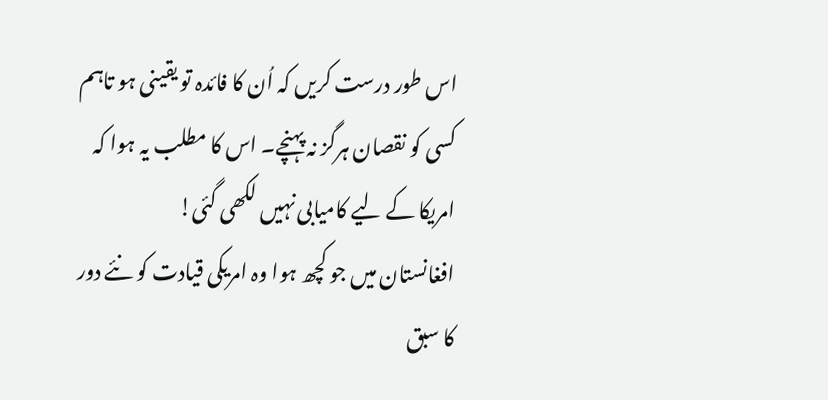اس طور درست کریں کہ اُن کا فائدہ تو یقینی ہو تاہم کسی کو نقصان ہرگز نہ پہنچے۔ اس کا مطلب یہ ہوا کہ امریکا کے لیے کامیابی نہیں لکھی گئی!
افغانستان میں جو کچھ ہوا وہ امریکی قیادت کو نئے دور کا سبق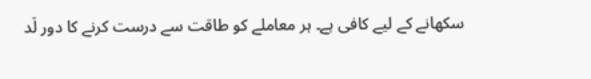سکھانے کے لیے کافی ہے۔ ہر معاملے کو طاقت سے درست کرنے کا دور لَد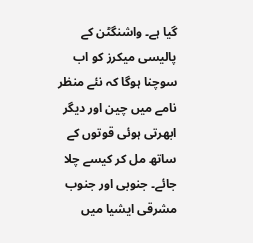گیا ہے۔ واشنگٹن کے پالیسی میکرز کو اب سوچنا ہوگا کہ نئے منظر نامے میں چین اور دیگر ابھرتی ہوئی قوتوں کے ساتھ مل کر کیسے چلا جائے۔ جنوبی اور جنوب مشرقی ایشیا میں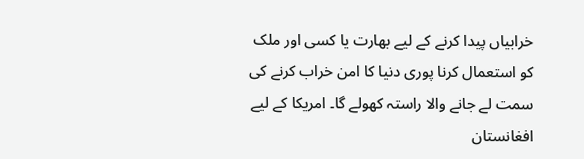خرابیاں پیدا کرنے کے لیے بھارت یا کسی اور ملک کو استعمال کرنا پوری دنیا کا امن خراب کرنے کی سمت لے جانے والا راستہ کھولے گا۔ امریکا کے لیے افغانستان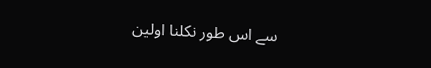سے اس طور نکلنا اولین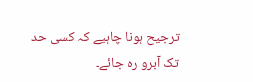ترجیح ہونا چاہیے کہ کسی حد تک آبرو رہ جائے۔